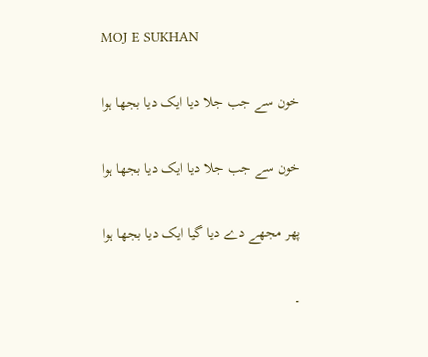MOJ E SUKHAN

خون سے جب جلا دیا ایک دیا بجھا ہوا

خون سے جب جلا دیا ایک دیا بجھا ہوا

پھر مجھے دے دیا گیا ایک دیا بجھا ہوا

۔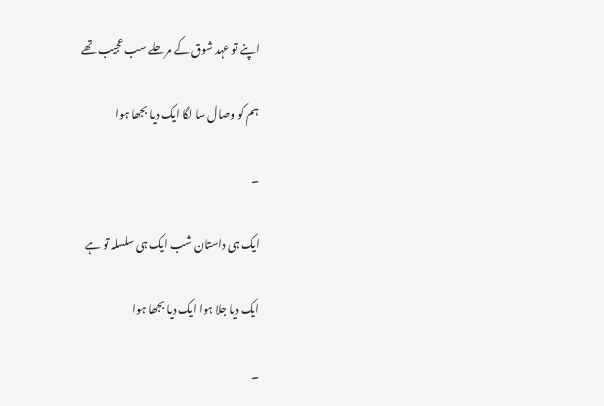اپنے تو عہد شوق کے مرحلے سب عجیب تھے

ہم کو وصال سا لگا ایک دیا بجھا ہوا

۔

ایک ہی داستان شب ایک ہی سلسلہ تو ہے

ایک دیا جلا ہوا ایک دیا بجھا ہوا

۔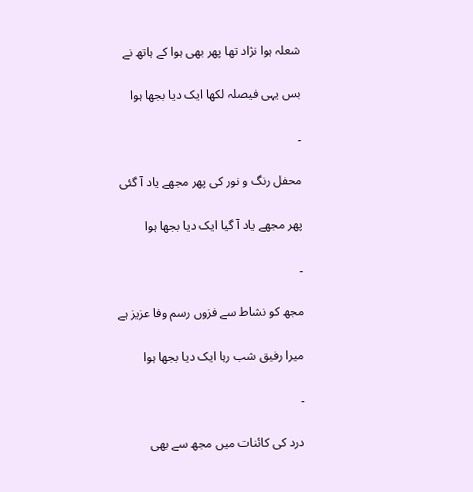شعلہ ہوا نژاد تھا پھر بھی ہوا کے ہاتھ نے

بس یہی فیصلہ لکھا ایک دیا بجھا ہوا

۔

محفل رنگ و نور کی پھر مجھے یاد آ گئی

پھر مجھے یاد آ گیا ایک دیا بجھا ہوا

۔

مجھ کو نشاط سے فزوں رسم وفا عزیز ہے

میرا رفیق شب رہا ایک دیا بجھا ہوا

۔

درد کی کائنات میں مجھ سے بھی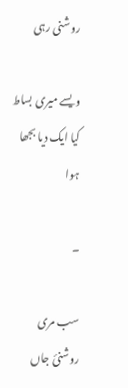روشنی رہی

ویسے میری بساط کیا ایک دیا بجھا ہوا

۔

سب مری روشنئ جاں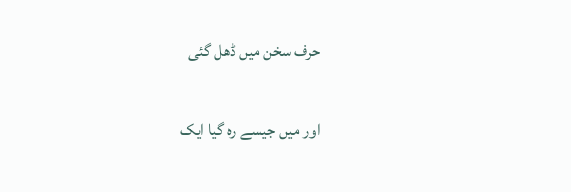حرف سخن میں ڈھل گئی

اور میں جیسے رہ گیا ایک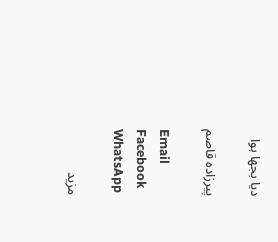دیا بجھا ہوا

پیرزادہ قاصم

Email
Facebook
WhatsApp

مزید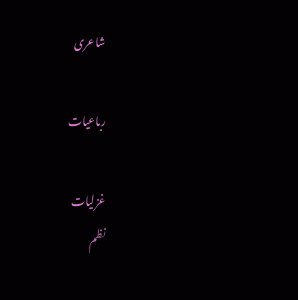شاعری

رباعیات

غزلیات
نظم